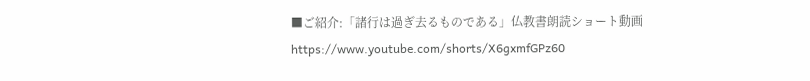■ご紹介:「諸行は過ぎ去るものである」仏教書朗読ショート動画
https://www.youtube.com/shorts/X6gxmfGPz60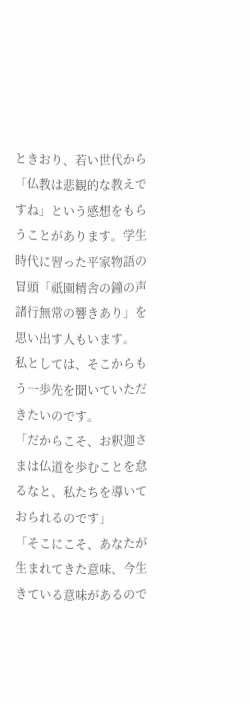ときおり、若い世代から「仏教は悲観的な教えですね」という感想をもらうことがあります。学生時代に習った平家物語の冒頭「祇園精舎の鐘の声 諸行無常の響きあり」を思い出す人もいます。
私としては、そこからもう一歩先を聞いていただきたいのです。
「だからこそ、お釈迦さまは仏道を歩むことを怠るなと、私たちを導いておられるのです」
「そこにこそ、あなたが生まれてきた意味、今生きている意味があるので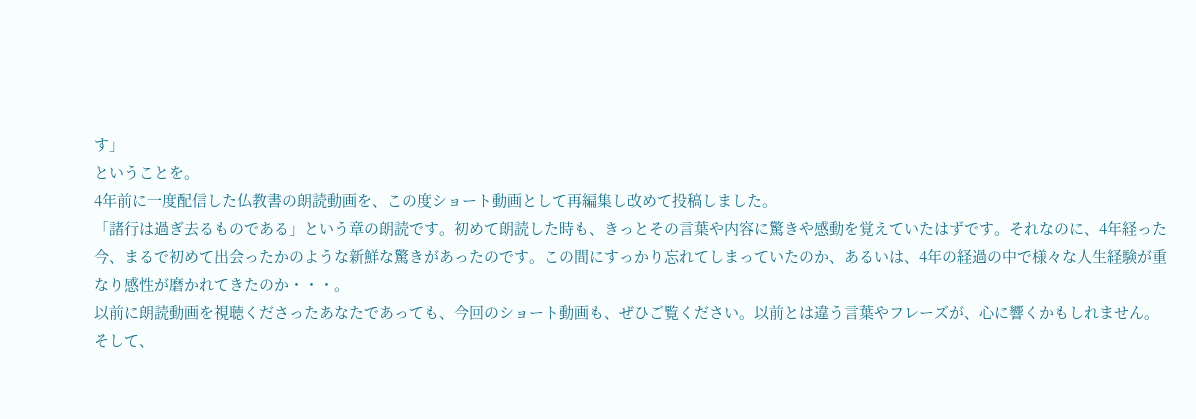す」
ということを。
4年前に一度配信した仏教書の朗読動画を、この度ショート動画として再編集し改めて投稿しました。
「諸行は過ぎ去るものである」という章の朗読です。初めて朗読した時も、きっとその言葉や内容に驚きや感動を覚えていたはずです。それなのに、4年経った今、まるで初めて出会ったかのような新鮮な驚きがあったのです。この間にすっかり忘れてしまっていたのか、あるいは、4年の経過の中で様々な人生経験が重なり感性が磨かれてきたのか・・・。
以前に朗読動画を視聴くださったあなたであっても、今回のショート動画も、ぜひご覧ください。以前とは違う言葉やフレーズが、心に響くかもしれません。
そして、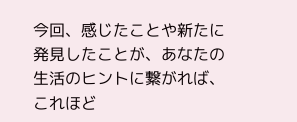今回、感じたことや新たに発見したことが、あなたの生活のヒントに繋がれば、これほど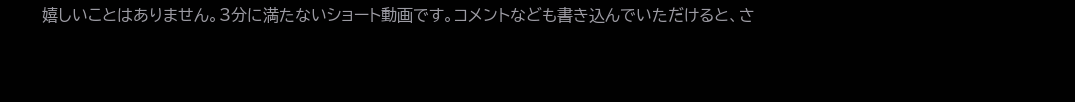嬉しいことはありません。3分に満たないショート動画です。コメントなども書き込んでいただけると、さ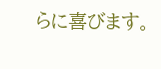らに喜びます。